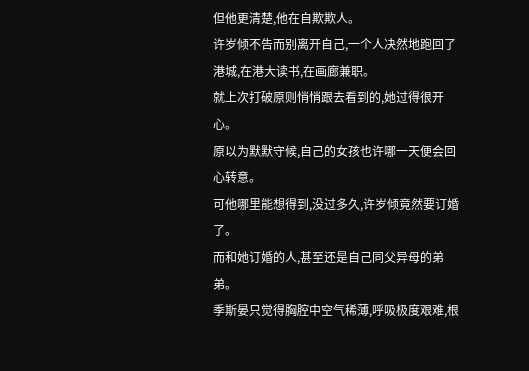但他更清楚,他在自欺欺人。
许岁倾不告而别离开自己,一个人决然地跑回了港城,在港大读书,在画廊兼职。
就上次打破原则悄悄跟去看到的,她过得很开心。
原以为默默守候,自己的女孩也许哪一天便会回心转意。
可他哪里能想得到,没过多久,许岁倾竟然要订婚了。
而和她订婚的人,甚至还是自己同父异母的弟弟。
季斯晏只觉得胸腔中空气稀薄,呼吸极度艰难,根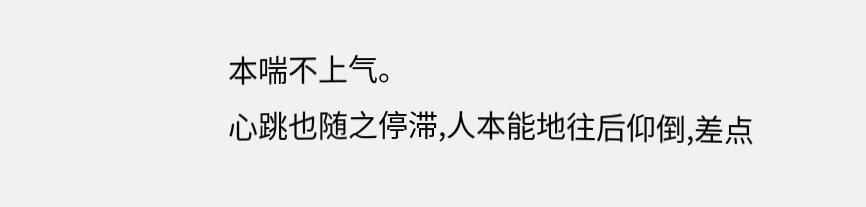本喘不上气。
心跳也随之停滞,人本能地往后仰倒,差点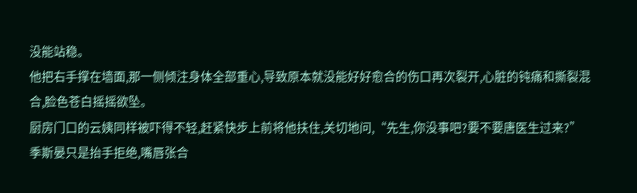没能站稳。
他把右手撑在墙面,那一侧倾注身体全部重心,导致原本就没能好好愈合的伤口再次裂开,心脏的钝痛和撕裂混合,脸色苍白摇摇欲坠。
厨房门口的云姨同样被吓得不轻,赶紧快步上前将他扶住,关切地问,“先生,你没事吧?要不要唐医生过来?”
季斯晏只是抬手拒绝,嘴唇张合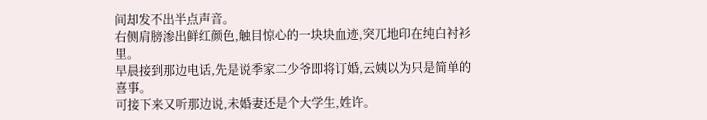间却发不出半点声音。
右侧肩膀渗出鲜红颜色,触目惊心的一块块血迹,突兀地印在纯白衬衫里。
早晨接到那边电话,先是说季家二少爷即将订婚,云姨以为只是简单的喜事。
可接下来又听那边说,未婚妻还是个大学生,姓许。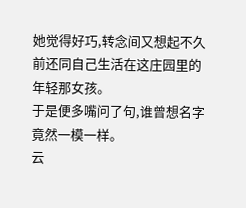她觉得好巧,转念间又想起不久前还同自己生活在这庄园里的年轻那女孩。
于是便多嘴问了句,谁曾想名字竟然一模一样。
云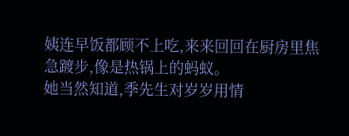姨连早饭都顾不上吃,来来回回在厨房里焦急踱步,像是热锅上的蚂蚁。
她当然知道,季先生对岁岁用情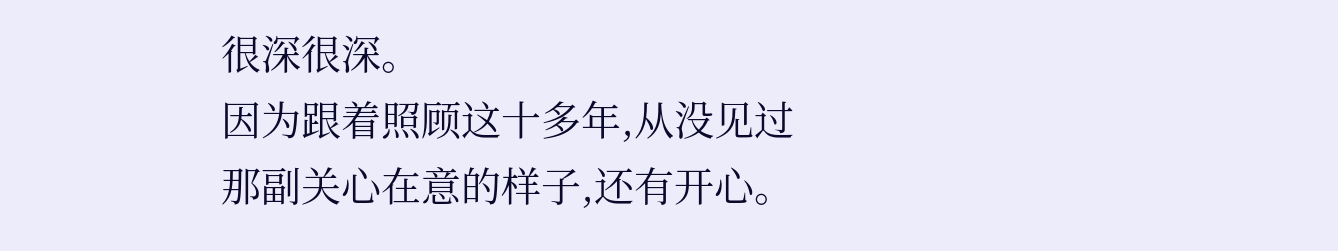很深很深。
因为跟着照顾这十多年,从没见过那副关心在意的样子,还有开心。